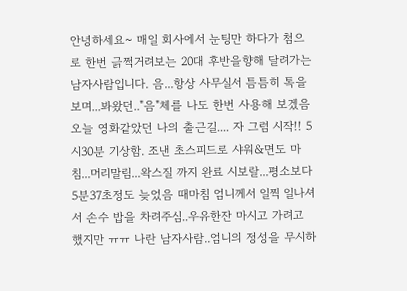안녕하세요~ 매일 회사에서 눈팅만 하다가 첨으로 한번 긁쩍거려보는 20대 후반을향해 달려가는 남자사람입니다. 음...항상 사무실서 틈틈히 톡을 보며...봐왔던.."음"체를 나도 한번 사용해 보겠음 오늘 영화같았던 나의 출근길.... 자 그럼 시작!! 5시30분 기상함. 조낸 초스피드로 샤워&면도 마침...머리말림...왁스질 까지 완료 시보랄...평소보다 5분37초정도 늦었음 때마침 엄니께서 일찍 일나셔서 손수 밥을 차려주심..우유한잔 마시고 가려고 했지만 ㅠㅠ 나란 남자사람..엄니의 정성을 무시하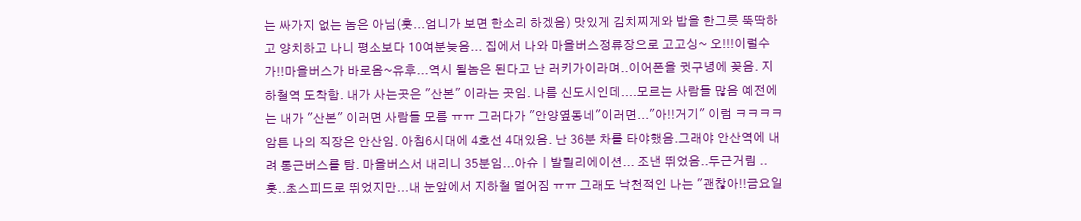는 싸가지 없는 놈은 아님(훗...엄니가 보면 한소리 하겠음) 맛있게 김치찌게와 밥을 한그릇 뚝딱하고 양치하고 나니 평소보다 10여분늦음... 집에서 나와 마을버스정류장으로 고고싱~ 오!!!이럴수가!!마을버스가 바로옴~유후...역시 될놈은 된다고 난 러키가이라며..이어폰을 귓구녕에 꽂음. 지하철역 도착함. 내가 사는곳은 "산본" 이라는 곳임. 나름 신도시인데....모르는 사람들 많음 예전에는 내가 "산본" 이러면 사람들 모름 ㅠㅠ 그러다가 "안양옆동네"이러면..."아!!거기" 이럼 ㅋㅋㅋㅋ 암튼 나의 직장은 안산임. 아침6시대에 4호선 4대있음. 난 36분 차를 타야했음.그래야 안산역에 내려 통근버스를 탐. 마을버스서 내리니 35분임...아슈ㅣ발릴리에이션... 조낸 뛰었음..두근거림 .. 훗..초스피드로 뛰었지만...내 눈앞에서 지하철 멀어짐 ㅠㅠ 그래도 낙천적인 나는 "괜찮아!!금요일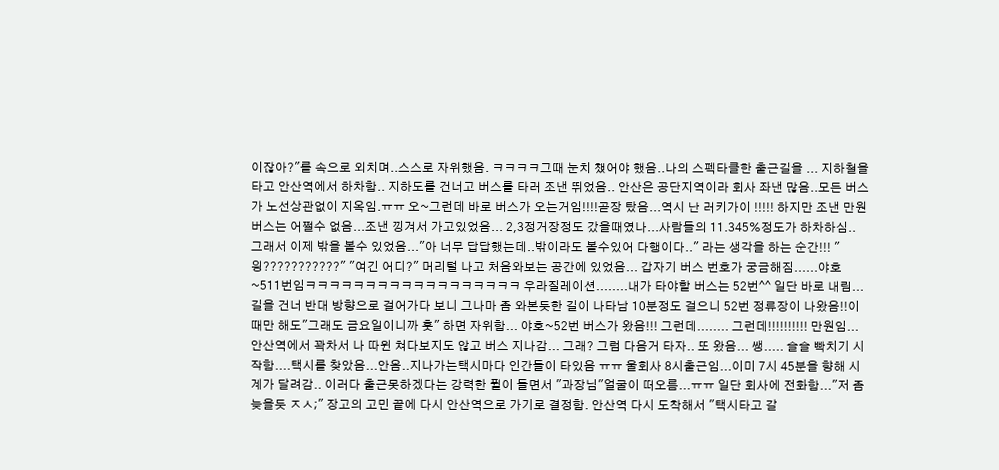이잖아?"를 속으로 외치며..스스로 자위했음. ㅋㅋㅋㅋ그때 눈치 챘어야 했음..나의 스펙타클한 출근길을 ... 지하철을 타고 안산역에서 하차함.. 지하도를 건너고 버스를 타러 조낸 뛰었음.. 안산은 공단지역이라 회사 좌낸 많음..모든 버스가 노선상관없이 지옥임.ㅠㅠ 오~그런데 바로 버스가 오는거임!!!!곧장 탔음...역시 난 러키가이 !!!!! 하지만 조낸 만원버스는 어쩔수 없음...조낸 낑겨서 가고있었음... 2,3정거장정도 갔을때였나...사람들의 11.345%정도가 하차하심.. 그래서 이제 밖을 볼수 있었음..."아 너무 답답했는데..밖이라도 볼수있어 다행이다.." 라는 생각을 하는 순간!!! "읭???????????" "여긴 어디?" 머리털 나고 처음와보는 공간에 있었음... 갑자기 버스 번호가 궁금해짐......야호~511번임ㅋㅋㅋㅋㅋㅋㅋㅋㅋㅋㅋㅋㅋㅋㅋㅋㅋㅋ 우라질레이션........내가 타야할 버스는 52번^^ 일단 바로 내림...길을 건너 반대 방향으로 걸어가다 보니 그나마 좀 와본듯한 길이 나타남 10분정도 걸으니 52번 정류장이 나왔음!!이때만 해도"그래도 금요일이니까 훗" 하면 자위함... 야호~52번 버스가 왔음!!! 그런데........ 그런데!!!!!!!!!! 만원임...안산역에서 꽉차서 나 따윈 쳐다보지도 않고 버스 지나감... 그래? 그럼 다음거 타자.. 또 왔음... 쌩..... 슬슬 빡치기 시작함....택시를 찾았음...안옴..지나가는택시마다 인간들이 타있음 ㅠㅠ 울회사 8시출근임...이미 7시 45분을 향해 시계가 달려감.. 이러다 출근못하겠다는 강력한 퓔이 들면서 "과장님"얼굴이 떠오름...ㅠㅠ 일단 회사에 전화함..."저 좀 늦을듯 ㅈㅅ;" 장고의 고민 끝에 다시 안산역으로 가기로 결정함. 안산역 다시 도착해서 "택시타고 갈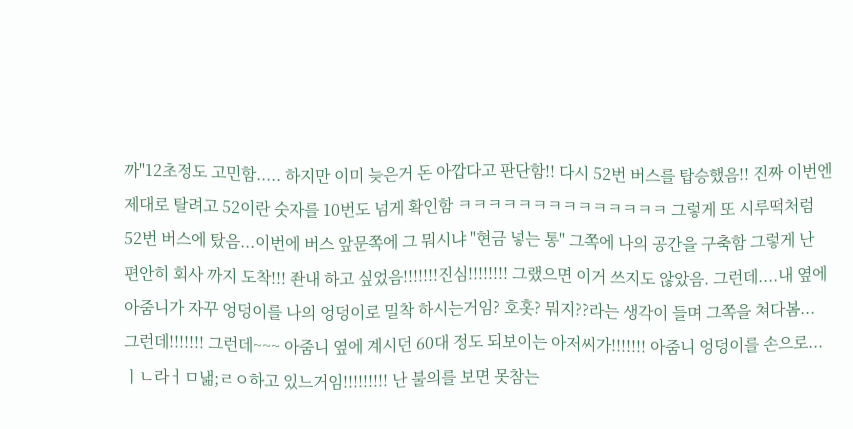까"12초정도 고민함..... 하지만 이미 늦은거 돈 아깝다고 판단함!! 다시 52번 버스를 탑승했음!! 진짜 이번엔 제대로 탈려고 52이란 숫자를 10번도 넘게 확인함 ㅋㅋㅋㅋㅋㅋㅋㅋㅋㅋㅋㅋㅋㅋ 그렇게 또 시루떡처럼 52번 버스에 탔음...이번에 버스 앞문쪽에 그 뭐시냐 "현금 넣는 통" 그쪽에 나의 공간을 구축함 그렇게 난 편안히 회사 까지 도착!!! 좐내 하고 싶었음!!!!!!!진심!!!!!!!! 그랬으면 이거 쓰지도 않았음. 그런데....내 옆에 아줌니가 자꾸 엉덩이를 나의 엉덩이로 밀착 하시는거임? 호홋? 뭐지??라는 생각이 들며 그쪽을 쳐다봄... 그런데!!!!!!! 그런데~~~ 아줌니 옆에 계시던 60대 정도 되보이는 아저씨가!!!!!!! 아줌니 엉덩이를 손으로...ㅣㄴ라ㅓㅁ낾;ㄹㅇ하고 있느거임!!!!!!!!! 난 불의를 보면 못참는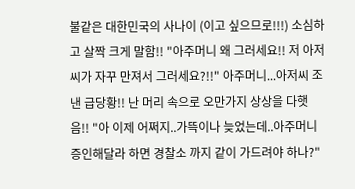불같은 대한민국의 사나이 (이고 싶으므로!!!) 소심하고 살짝 크게 말함!! "아주머니 왜 그러세요!! 저 아저씨가 자꾸 만져서 그러세요?!!" 아주머니...아저씨 조낸 급당황!! 난 머리 속으로 오만가지 상상을 다햇음!! "아 이제 어쩌지..가뜩이나 늦었는데..아주머니 증인해달라 하면 경찰소 까지 같이 가드려야 하나?"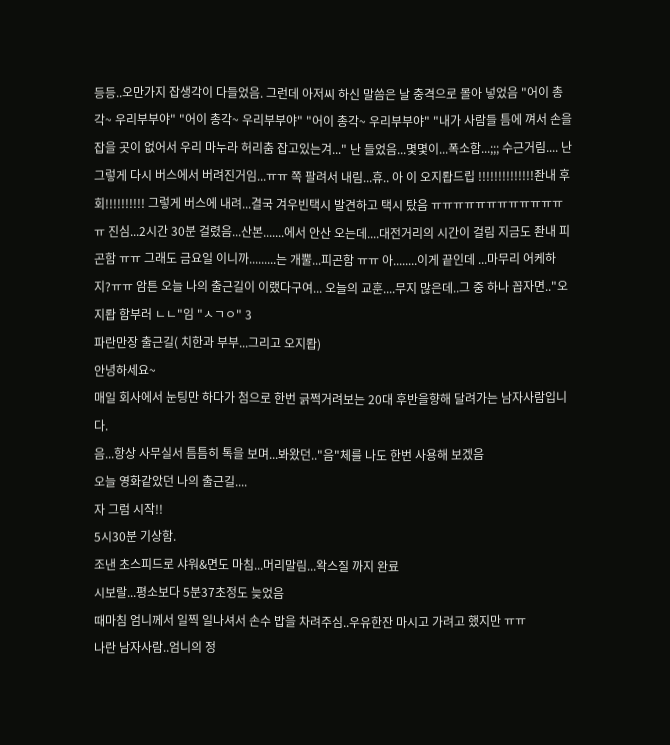등등..오만가지 잡생각이 다들었음. 그런데 아저씨 하신 말씀은 날 충격으로 몰아 넣었음 "어이 총각~ 우리부부야" "어이 총각~ 우리부부야" "어이 총각~ 우리부부야" "내가 사람들 틈에 껴서 손을 잡을 곳이 없어서 우리 마누라 허리춤 잡고있는겨..." 난 들었음...몇몇이...폭소함...;;; 수근거림.... 난 그렇게 다시 버스에서 버려진거임...ㅠㅠ 쪽 팔려서 내림...휴.. 아 이 오지뢉드립 !!!!!!!!!!!!!!좐내 후회!!!!!!!!!! 그렇게 버스에 내려...결국 겨우빈택시 발견하고 택시 탔음 ㅠㅠㅠㅠㅠㅠㅠㅠㅠㅠㅠㅠㅠ 진심...2시간 30분 걸렸음...산본.......에서 안산 오는데....대전거리의 시간이 걸림 지금도 좐내 피곤함 ㅠㅠ 그래도 금요일 이니까.........는 개뿔...피곤함 ㅠㅠ 아........이게 끝인데 ...마무리 어케하지?ㅠㅠ 암튼 오늘 나의 출근길이 이랬다구여... 오늘의 교훈....무지 많은데..그 중 하나 꼽자면.."오지뢉 함부러 ㄴㄴ"임 "ㅅㄱㅇ" 3
파란만장 출근길( 치한과 부부...그리고 오지뢉)
안녕하세요~
매일 회사에서 눈팅만 하다가 첨으로 한번 긁쩍거려보는 20대 후반을향해 달려가는 남자사람입니다.
음...항상 사무실서 틈틈히 톡을 보며...봐왔던.."음"체를 나도 한번 사용해 보겠음
오늘 영화같았던 나의 출근길....
자 그럼 시작!!
5시30분 기상함.
조낸 초스피드로 샤워&면도 마침...머리말림...왁스질 까지 완료
시보랄...평소보다 5분37초정도 늦었음
때마침 엄니께서 일찍 일나셔서 손수 밥을 차려주심..우유한잔 마시고 가려고 했지만 ㅠㅠ
나란 남자사람..엄니의 정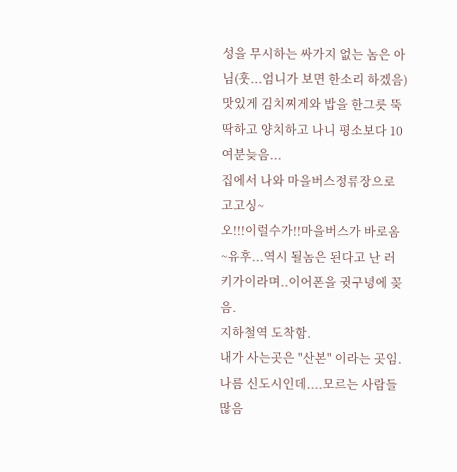성을 무시하는 싸가지 없는 놈은 아님(훗...엄니가 보면 한소리 하겠음)
맛있게 김치찌게와 밥을 한그릇 뚝딱하고 양치하고 나니 평소보다 10여분늦음...
집에서 나와 마을버스정류장으로 고고싱~
오!!!이럴수가!!마을버스가 바로옴~유후...역시 될놈은 된다고 난 러키가이라며..이어폰을 귓구녕에 꽂음.
지하철역 도착함.
내가 사는곳은 "산본" 이라는 곳임.
나름 신도시인데....모르는 사람들 많음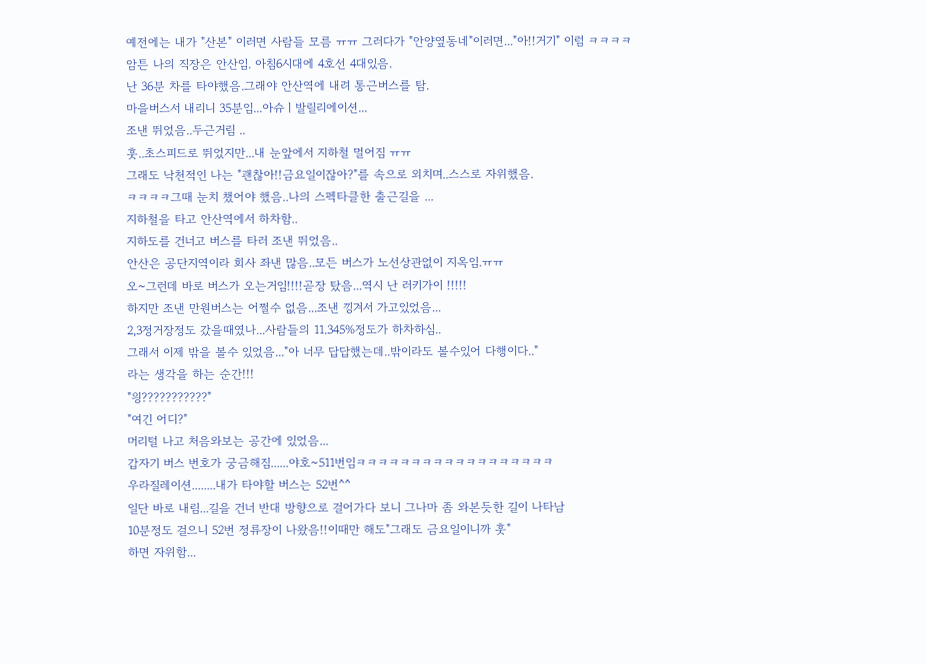예전에는 내가 "산본" 이러면 사람들 모름 ㅠㅠ 그러다가 "안양옆동네"이러면..."아!!거기" 이럼 ㅋㅋㅋㅋ
암튼 나의 직장은 안산임. 아침6시대에 4호선 4대있음.
난 36분 차를 타야했음.그래야 안산역에 내려 통근버스를 탐.
마을버스서 내리니 35분임...아슈ㅣ발릴리에이션...
조낸 뛰었음..두근거림 ..
훗..초스피드로 뛰었지만...내 눈앞에서 지하철 멀어짐 ㅠㅠ
그래도 낙천적인 나는 "괜찮아!!금요일이잖아?"를 속으로 외치며..스스로 자위했음.
ㅋㅋㅋㅋ그때 눈치 챘어야 했음..나의 스펙타클한 출근길을 ...
지하철을 타고 안산역에서 하차함..
지하도를 건너고 버스를 타러 조낸 뛰었음..
안산은 공단지역이라 회사 좌낸 많음..모든 버스가 노선상관없이 지옥임.ㅠㅠ
오~그런데 바로 버스가 오는거임!!!!곧장 탔음...역시 난 러키가이 !!!!!
하지만 조낸 만원버스는 어쩔수 없음...조낸 낑겨서 가고있었음...
2,3정거장정도 갔을때였나...사람들의 11.345%정도가 하차하심..
그래서 이제 밖을 볼수 있었음..."아 너무 답답했는데..밖이라도 볼수있어 다행이다.."
라는 생각을 하는 순간!!!
"읭???????????"
"여긴 어디?"
머리털 나고 처음와보는 공간에 있었음...
갑자기 버스 번호가 궁금해짐......야호~511번임ㅋㅋㅋㅋㅋㅋㅋㅋㅋㅋㅋㅋㅋㅋㅋㅋㅋㅋ
우라질레이션........내가 타야할 버스는 52번^^
일단 바로 내림...길을 건너 반대 방향으로 걸어가다 보니 그나마 좀 와본듯한 길이 나타남
10분정도 걸으니 52번 정류장이 나왔음!!이때만 해도"그래도 금요일이니까 훗"
하면 자위함...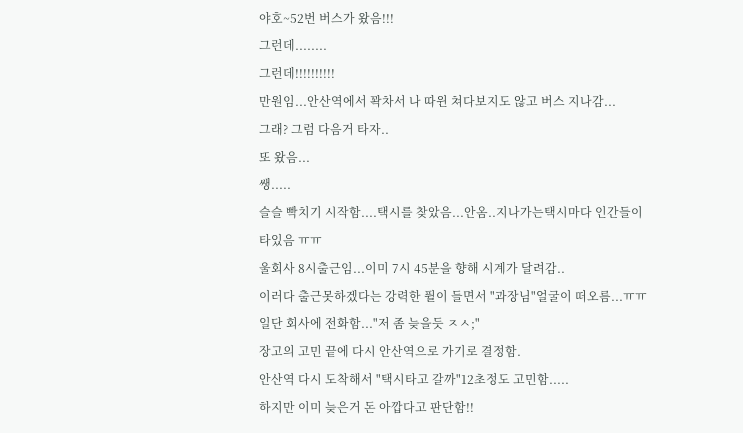야호~52번 버스가 왔음!!!
그런데........
그런데!!!!!!!!!!
만원임...안산역에서 꽉차서 나 따윈 쳐다보지도 않고 버스 지나감...
그래? 그럼 다음거 타자..
또 왔음...
쌩.....
슬슬 빡치기 시작함....택시를 찾았음...안옴..지나가는택시마다 인간들이 타있음 ㅠㅠ
울회사 8시출근임...이미 7시 45분을 향해 시계가 달려감..
이러다 출근못하겠다는 강력한 퓔이 들면서 "과장님"얼굴이 떠오름...ㅠㅠ
일단 회사에 전화함..."저 좀 늦을듯 ㅈㅅ;"
장고의 고민 끝에 다시 안산역으로 가기로 결정함.
안산역 다시 도착해서 "택시타고 갈까"12초정도 고민함.....
하지만 이미 늦은거 돈 아깝다고 판단함!!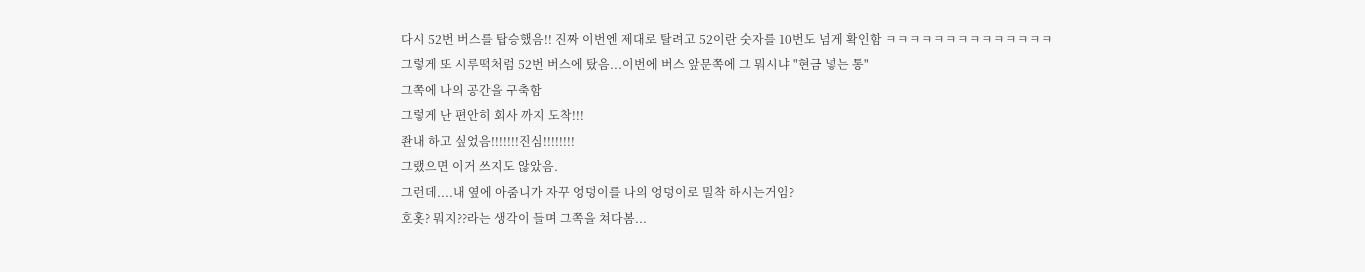다시 52번 버스를 탑승했음!! 진짜 이번엔 제대로 탈려고 52이란 숫자를 10번도 넘게 확인함 ㅋㅋㅋㅋㅋㅋㅋㅋㅋㅋㅋㅋㅋㅋ
그렇게 또 시루떡처럼 52번 버스에 탔음...이번에 버스 앞문쪽에 그 뭐시냐 "현금 넣는 통"
그쪽에 나의 공간을 구축함
그렇게 난 편안히 회사 까지 도착!!!
좐내 하고 싶었음!!!!!!!진심!!!!!!!!
그랬으면 이거 쓰지도 않았음.
그런데....내 옆에 아줌니가 자꾸 엉덩이를 나의 엉덩이로 밀착 하시는거임?
호홋? 뭐지??라는 생각이 들며 그쪽을 쳐다봄...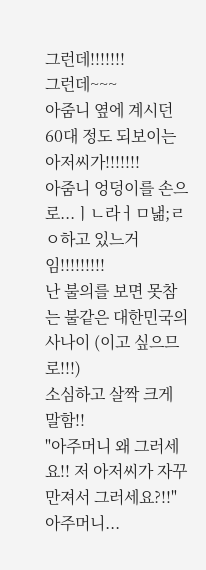그런데!!!!!!!
그런데~~~
아줌니 옆에 계시던 60대 정도 되보이는 아저씨가!!!!!!!
아줌니 엉덩이를 손으로...ㅣㄴ라ㅓㅁ낾;ㄹㅇ하고 있느거임!!!!!!!!!
난 불의를 보면 못참는 불같은 대한민국의 사나이 (이고 싶으므로!!!)
소심하고 살짝 크게 말함!!
"아주머니 왜 그러세요!! 저 아저씨가 자꾸 만져서 그러세요?!!"
아주머니...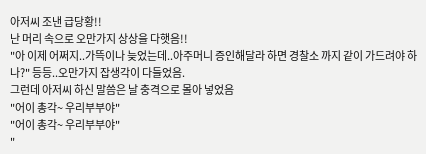아저씨 조낸 급당황!!
난 머리 속으로 오만가지 상상을 다햇음!!
"아 이제 어쩌지..가뜩이나 늦었는데..아주머니 증인해달라 하면 경찰소 까지 같이 가드려야 하나?" 등등..오만가지 잡생각이 다들었음.
그런데 아저씨 하신 말씀은 날 충격으로 몰아 넣었음
"어이 총각~ 우리부부야"
"어이 총각~ 우리부부야"
"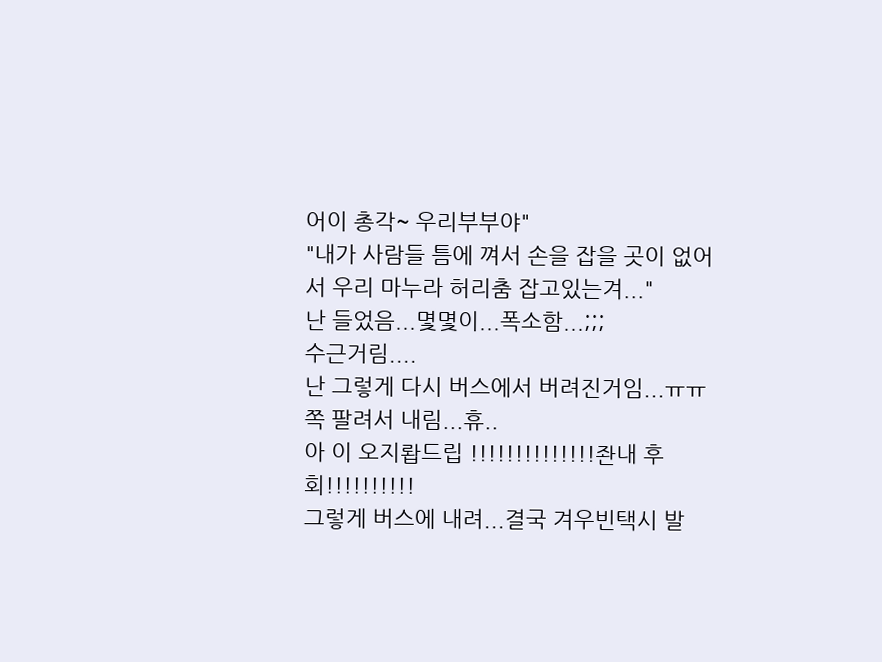어이 총각~ 우리부부야"
"내가 사람들 틈에 껴서 손을 잡을 곳이 없어서 우리 마누라 허리춤 잡고있는겨..."
난 들었음...몇몇이...폭소함...;;;
수근거림....
난 그렇게 다시 버스에서 버려진거임...ㅠㅠ
쪽 팔려서 내림...휴..
아 이 오지뢉드립 !!!!!!!!!!!!!!좐내 후회!!!!!!!!!!
그렇게 버스에 내려...결국 겨우빈택시 발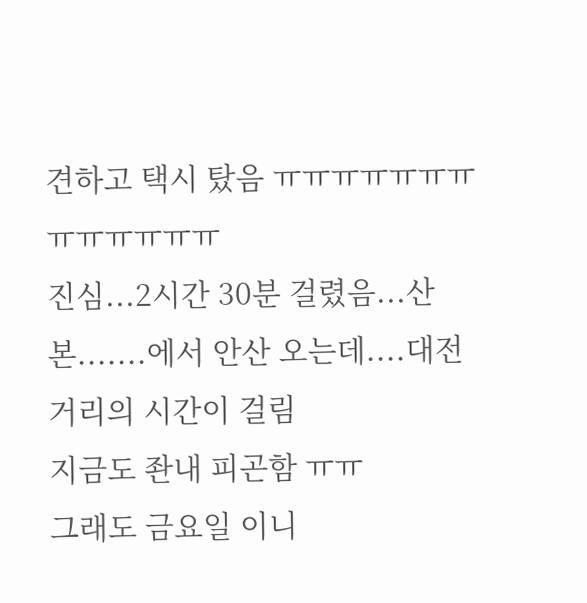견하고 택시 탔음 ㅠㅠㅠㅠㅠㅠㅠㅠㅠㅠㅠㅠㅠ
진심...2시간 30분 걸렸음...산본.......에서 안산 오는데....대전거리의 시간이 걸림
지금도 좐내 피곤함 ㅠㅠ
그래도 금요일 이니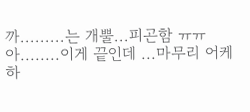까.........는 개뿔...피곤함 ㅠㅠ
아........이게 끝인데 ...마무리 어케하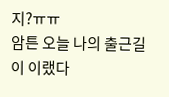지?ㅠㅠ
암튼 오늘 나의 출근길이 이랬다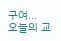구여...
오늘의 교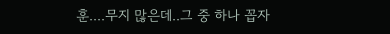훈....무지 많은데..그 중 하나 꼽자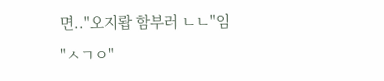면.."오지뢉 함부러 ㄴㄴ"임
"ㅅㄱㅇ"